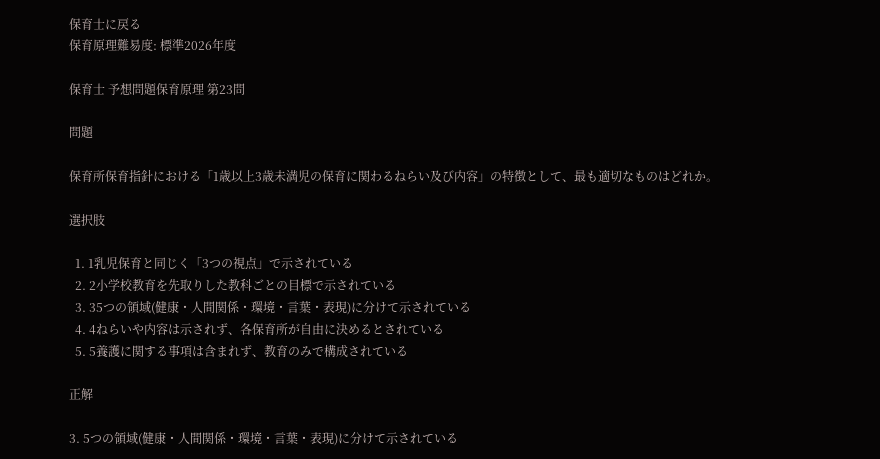保育士に戻る
保育原理難易度: 標準2026年度

保育士 予想問題保育原理 第23問

問題

保育所保育指針における「1歳以上3歳未満児の保育に関わるねらい及び内容」の特徴として、最も適切なものはどれか。

選択肢

  1. 1乳児保育と同じく「3つの視点」で示されている
  2. 2小学校教育を先取りした教科ごとの目標で示されている
  3. 35つの領域(健康・人間関係・環境・言葉・表現)に分けて示されている
  4. 4ねらいや内容は示されず、各保育所が自由に決めるとされている
  5. 5養護に関する事項は含まれず、教育のみで構成されている

正解

3. 5つの領域(健康・人間関係・環境・言葉・表現)に分けて示されている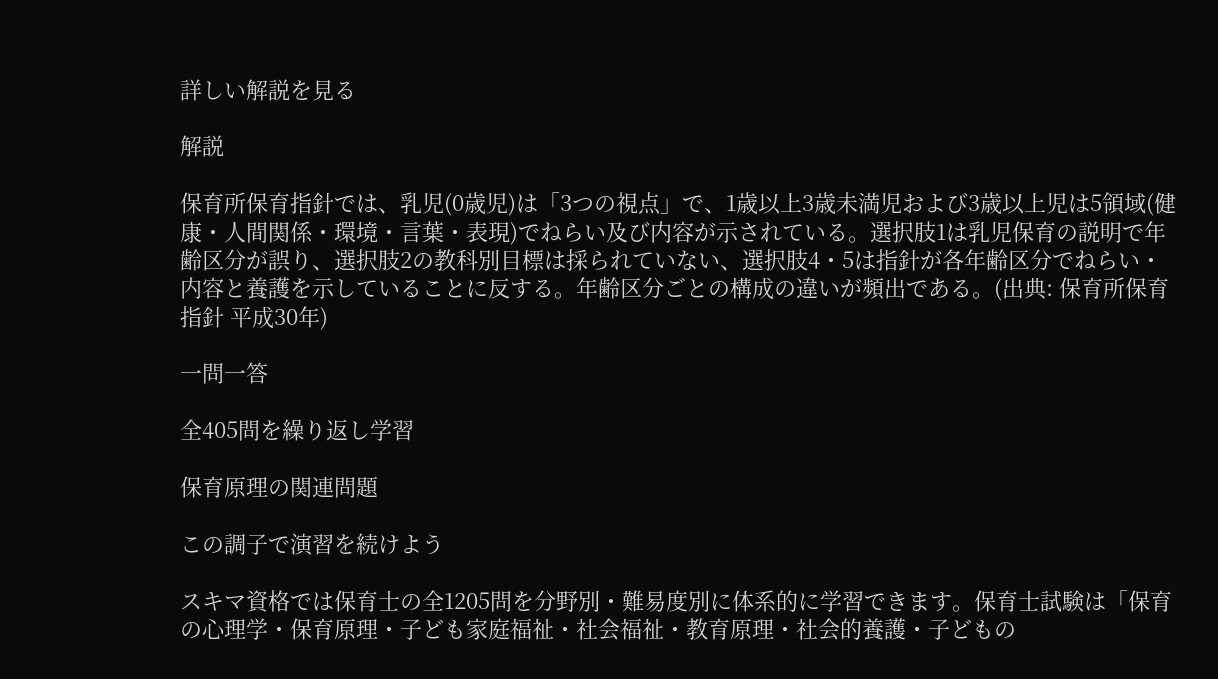詳しい解説を見る

解説

保育所保育指針では、乳児(0歳児)は「3つの視点」で、1歳以上3歳未満児および3歳以上児は5領域(健康・人間関係・環境・言葉・表現)でねらい及び内容が示されている。選択肢1は乳児保育の説明で年齢区分が誤り、選択肢2の教科別目標は採られていない、選択肢4・5は指針が各年齢区分でねらい・内容と養護を示していることに反する。年齢区分ごとの構成の違いが頻出である。(出典: 保育所保育指針 平成30年)

一問一答

全405問を繰り返し学習

保育原理の関連問題

この調子で演習を続けよう

スキマ資格では保育士の全1205問を分野別・難易度別に体系的に学習できます。保育士試験は「保育の心理学・保育原理・子ども家庭福祉・社会福祉・教育原理・社会的養護・子どもの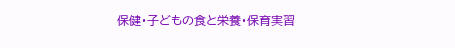保健・子どもの食と栄養・保育実習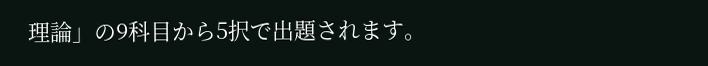理論」の9科目から5択で出題されます。